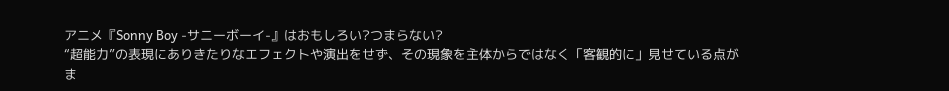アニメ『Sonny Boy -サニーボーイ-』はおもしろい?つまらない?
“超能力”の表現にありきたりなエフェクトや演出をせず、その現象を主体からではなく「客観的に」見せている点がま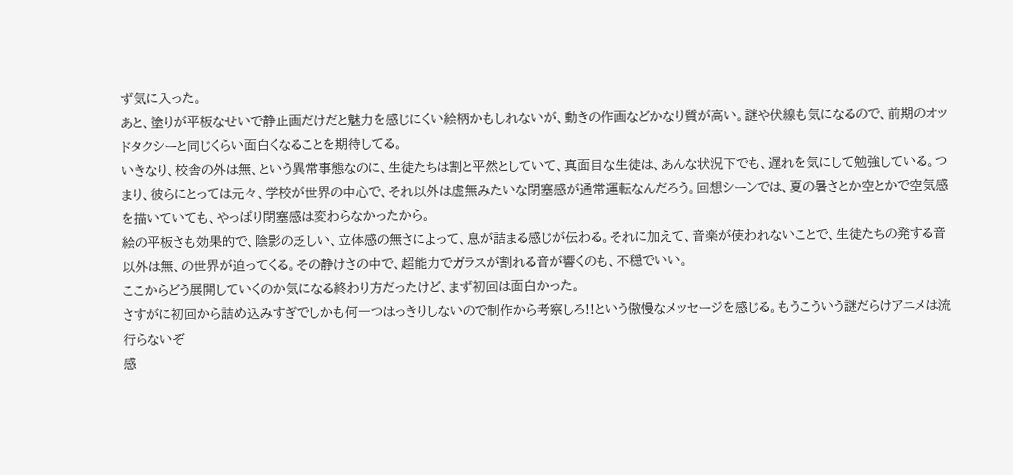ず気に入った。
あと、塗りが平板なせいで静止画だけだと魅力を感じにくい絵柄かもしれないが、動きの作画などかなり質が高い。謎や伏線も気になるので、前期のオッドタクシーと同じくらい面白くなることを期待してる。
いきなり、校舎の外は無、という異常事態なのに、生徒たちは割と平然としていて、真面目な生徒は、あんな状況下でも、遅れを気にして勉強している。つまり、彼らにとっては元々、学校が世界の中心で、それ以外は虚無みたいな閉塞感が通常運転なんだろう。回想シーンでは、夏の暑さとか空とかで空気感を描いていても、やっぱり閉塞感は変わらなかったから。
絵の平板さも効果的で、陰影の乏しい、立体感の無さによって、息が詰まる感じが伝わる。それに加えて、音楽が使われないことで、生徒たちの発する音以外は無、の世界が迫ってくる。その静けさの中で、超能力でガラスが割れる音が響くのも、不穏でいい。
ここからどう展開していくのか気になる終わり方だったけど、まず初回は面白かった。
さすがに初回から詰め込みすぎでしかも何一つはっきりしないので制作から考察しろ!!という傲慢なメッセージを感じる。もうこういう謎だらけアニメは流行らないぞ
感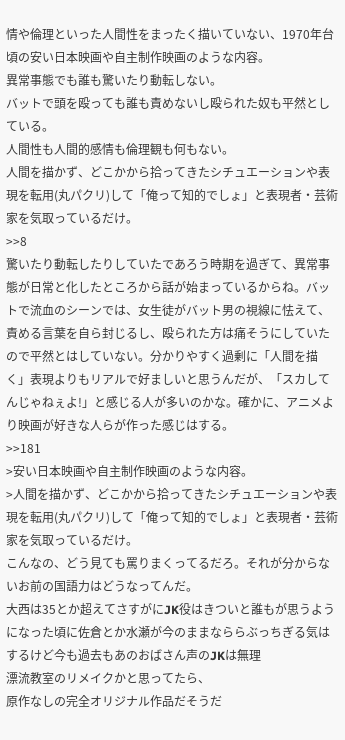情や倫理といった人間性をまったく描いていない、1970年台頃の安い日本映画や自主制作映画のような内容。
異常事態でも誰も驚いたり動転しない。
バットで頭を殴っても誰も責めないし殴られた奴も平然としている。
人間性も人間的感情も倫理観も何もない。
人間を描かず、どこかから拾ってきたシチュエーションや表現を転用(丸パクリ)して「俺って知的でしょ」と表現者・芸術家を気取っているだけ。
>>8
驚いたり動転したりしていたであろう時期を過ぎて、異常事態が日常と化したところから話が始まっているからね。バットで流血のシーンでは、女生徒がバット男の視線に怯えて、責める言葉を自ら封じるし、殴られた方は痛そうにしていたので平然とはしていない。分かりやすく過剰に「人間を描く」表現よりもリアルで好ましいと思うんだが、「スカしてんじゃねぇよ!」と感じる人が多いのかな。確かに、アニメより映画が好きな人らが作った感じはする。
>>181
>安い日本映画や自主制作映画のような内容。
>人間を描かず、どこかから拾ってきたシチュエーションや表現を転用(丸パクリ)して「俺って知的でしょ」と表現者・芸術家を気取っているだけ。
こんなの、どう見ても罵りまくってるだろ。それが分からないお前の国語力はどうなってんだ。
大西は35とか超えてさすがにJK役はきついと誰もが思うようになった頃に佐倉とか水瀬が今のままなららぶっちぎる気はするけど今も過去もあのおばさん声のJKは無理
漂流教室のリメイクかと思ってたら、
原作なしの完全オリジナル作品だそうだ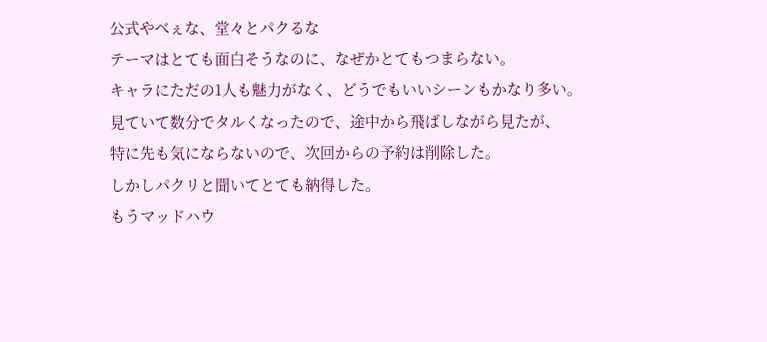公式やべぇな、堂々とパクるな
テーマはとても面白そうなのに、なぜかとてもつまらない。
キャラにただの1人も魅力がなく、どうでもいいシーンもかなり多い。
見ていて数分でタルくなったので、途中から飛ばしながら見たが、
特に先も気にならないので、次回からの予約は削除した。
しかしパクリと聞いてとても納得した。
もうマッドハウ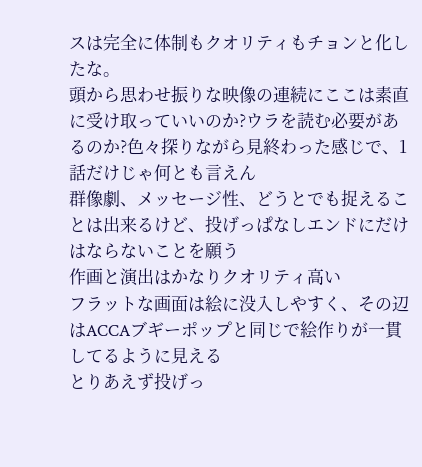スは完全に体制もクオリティもチョンと化したな。
頭から思わせ振りな映像の連続にここは素直に受け取っていいのか?ウラを読む必要があるのか?色々探りながら見終わった感じで、1話だけじゃ何とも言えん
群像劇、メッセージ性、どうとでも捉えることは出来るけど、投げっぱなしエンドにだけはならないことを願う
作画と演出はかなりクオリティ高い
フラットな画面は絵に没入しやすく、その辺はACCAブギーポップと同じで絵作りが一貫してるように見える
とりあえず投げっ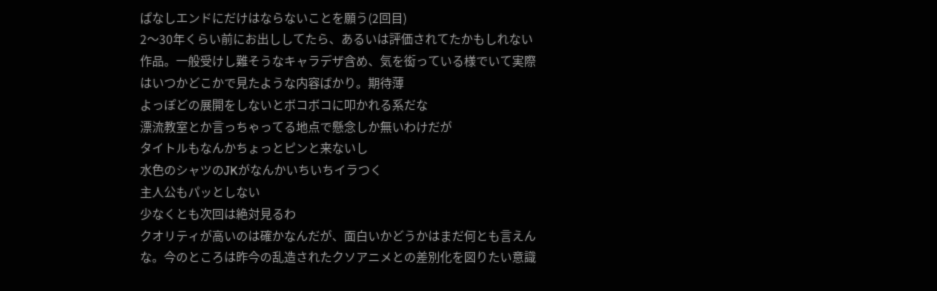ぱなしエンドにだけはならないことを願う(2回目)
2〜30年くらい前にお出ししてたら、あるいは評価されてたかもしれない作品。一般受けし難そうなキャラデザ含め、気を衒っている様でいて実際はいつかどこかで見たような内容ばかり。期待薄
よっぽどの展開をしないとボコボコに叩かれる系だな
漂流教室とか言っちゃってる地点で懸念しか無いわけだが
タイトルもなんかちょっとピンと来ないし
水色のシャツのJKがなんかいちいちイラつく
主人公もパッとしない
少なくとも次回は絶対見るわ
クオリティが高いのは確かなんだが、面白いかどうかはまだ何とも言えんな。今のところは昨今の乱造されたクソアニメとの差別化を図りたい意識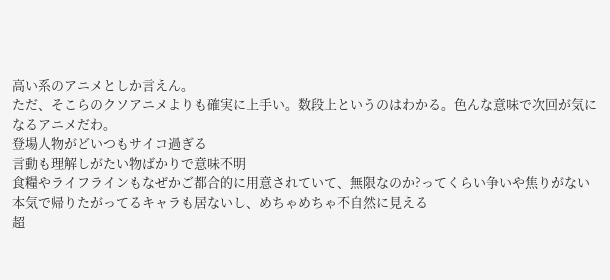高い系のアニメとしか言えん。
ただ、そこらのクソアニメよりも確実に上手い。数段上というのはわかる。色んな意味で次回が気になるアニメだわ。
登場人物がどいつもサイコ過ぎる
言動も理解しがたい物ばかりで意味不明
食糧やライフラインもなぜかご都合的に用意されていて、無限なのか?ってくらい争いや焦りがない
本気で帰りたがってるキャラも居ないし、めちゃめちゃ不自然に見える
超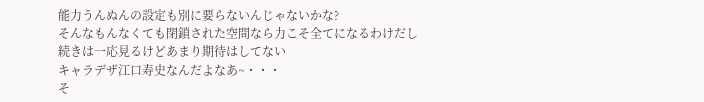能力うんぬんの設定も別に要らないんじゃないかな?
そんなもんなくても閉鎖された空間なら力こそ全てになるわけだし
続きは一応見るけどあまり期待はしてない
キャラデザ江口寿史なんだよなあ~・・・
そ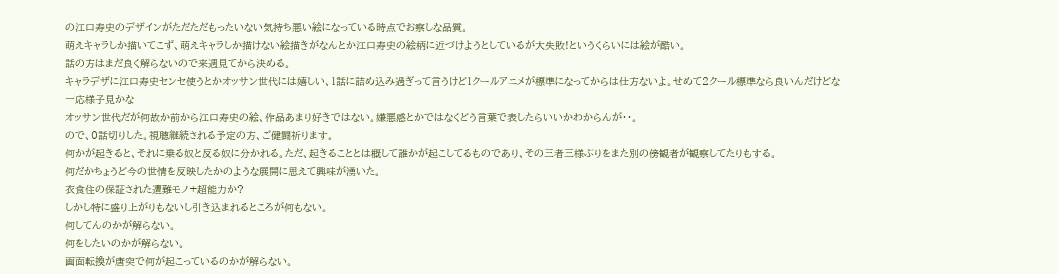の江口寿史のデザインがただただもったいない気持ち悪い絵になっている時点でお察しな品質。
萌えキャラしか描いてこず、萌えキャラしか描けない絵描きがなんとか江口寿史の絵柄に近づけようとしているが大失敗!というくらいには絵が酷い。
話の方はまだ良く解らないので来週見てから決める。
キャラデザに江口寿史センセ使うとかオッサン世代には嬉しい、1話に詰め込み過ぎって言うけど1クールアニメが標準になってからは仕方ないよ。せめて2クール標準なら良いんだけどな
一応様子見かな
オッサン世代だが何故か前から江口寿史の絵、作品あまり好きではない。嫌悪感とかではなくどう言葉で表したらいいかわからんが・・。
ので、0話切りした。視聴継続される予定の方、ご健闘祈ります。
何かが起きると、それに乗る奴と反る奴に分かれる。ただ、起きることとは概して誰かが起こしてるものであり、その三者三様ぶりをまた別の傍観者が観察してたりもする。
何だかちょうど今の世情を反映したかのような展開に思えて興味が湧いた。
衣食住の保証された遭難モノ+超能力か?
しかし特に盛り上がりもないし引き込まれるところが何もない。
何してんのかが解らない。
何をしたいのかが解らない。
画面転換が唐突で何が起こっているのかが解らない。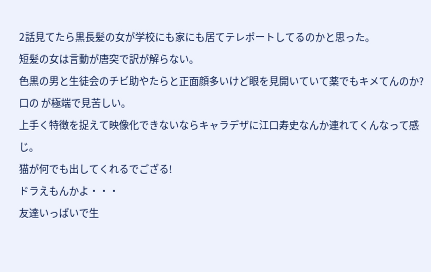2話見てたら黒長髪の女が学校にも家にも居てテレポートしてるのかと思った。
短髪の女は言動が唐突で訳が解らない。
色黒の男と生徒会のチビ助やたらと正面顔多いけど眼を見開いていて薬でもキメてんのか?口の が極端で見苦しい。
上手く特徴を捉えて映像化できないならキャラデザに江口寿史なんか連れてくんなって感じ。
猫が何でも出してくれるでござる!
ドラえもんかよ・・・
友達いっぱいで生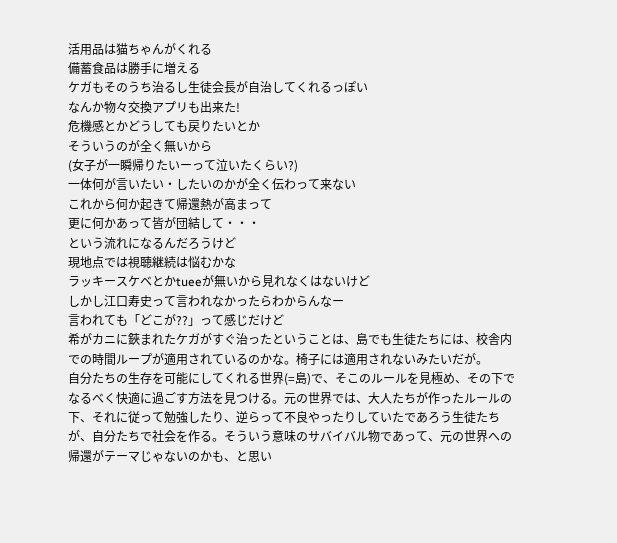活用品は猫ちゃんがくれる
備蓄食品は勝手に増える
ケガもそのうち治るし生徒会長が自治してくれるっぽい
なんか物々交換アプリも出来た!
危機感とかどうしても戻りたいとか
そういうのが全く無いから
(女子が一瞬帰りたいーって泣いたくらい?)
一体何が言いたい・したいのかが全く伝わって来ない
これから何か起きて帰還熱が高まって
更に何かあって皆が団結して・・・
という流れになるんだろうけど
現地点では視聴継続は悩むかな
ラッキースケベとかtueeが無いから見れなくはないけど
しかし江口寿史って言われなかったらわからんなー
言われても「どこが??」って感じだけど
希がカニに鋏まれたケガがすぐ治ったということは、島でも生徒たちには、校舎内での時間ループが適用されているのかな。椅子には適用されないみたいだが。
自分たちの生存を可能にしてくれる世界(=島)で、そこのルールを見極め、その下でなるべく快適に過ごす方法を見つける。元の世界では、大人たちが作ったルールの下、それに従って勉強したり、逆らって不良やったりしていたであろう生徒たちが、自分たちで社会を作る。そういう意味のサバイバル物であって、元の世界への帰還がテーマじゃないのかも、と思い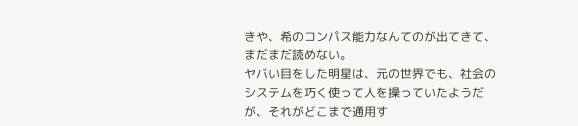きや、希のコンパス能力なんてのが出てきて、まだまだ読めない。
ヤバい目をした明星は、元の世界でも、社会のシステムを巧く使って人を操っていたようだが、それがどこまで通用す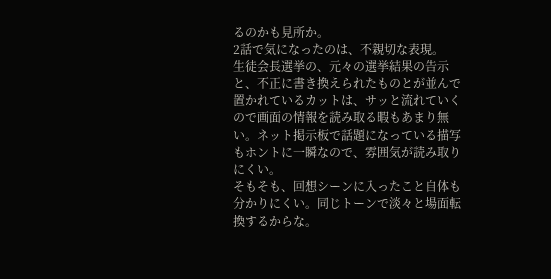るのかも見所か。
2話で気になったのは、不親切な表現。
生徒会長選挙の、元々の選挙結果の告示と、不正に書き換えられたものとが並んで置かれているカットは、サッと流れていくので画面の情報を読み取る暇もあまり無い。ネット掲示板で話題になっている描写もホントに一瞬なので、雰囲気が読み取りにくい。
そもそも、回想シーンに入ったこと自体も分かりにくい。同じトーンで淡々と場面転換するからな。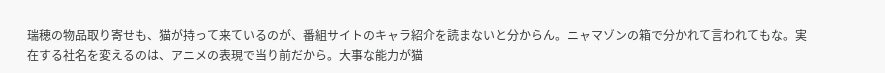瑞穂の物品取り寄せも、猫が持って来ているのが、番組サイトのキャラ紹介を読まないと分からん。ニャマゾンの箱で分かれて言われてもな。実在する社名を変えるのは、アニメの表現で当り前だから。大事な能力が猫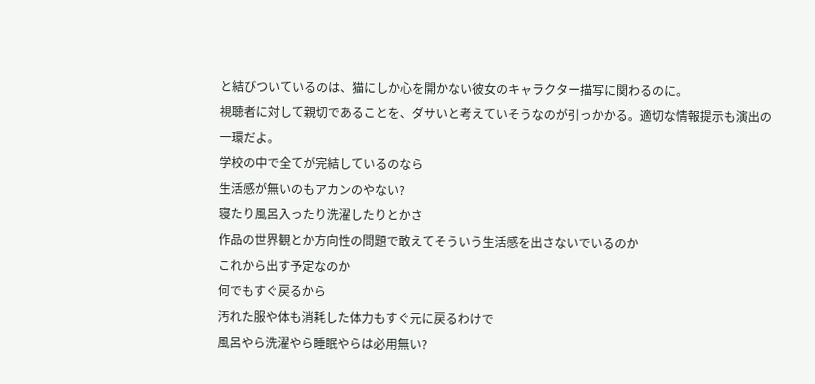と結びついているのは、猫にしか心を開かない彼女のキャラクター描写に関わるのに。
視聴者に対して親切であることを、ダサいと考えていそうなのが引っかかる。適切な情報提示も演出の一環だよ。
学校の中で全てが完結しているのなら
生活感が無いのもアカンのやない?
寝たり風呂入ったり洗濯したりとかさ
作品の世界観とか方向性の問題で敢えてそういう生活感を出さないでいるのか
これから出す予定なのか
何でもすぐ戻るから
汚れた服や体も消耗した体力もすぐ元に戻るわけで
風呂やら洗濯やら睡眠やらは必用無い?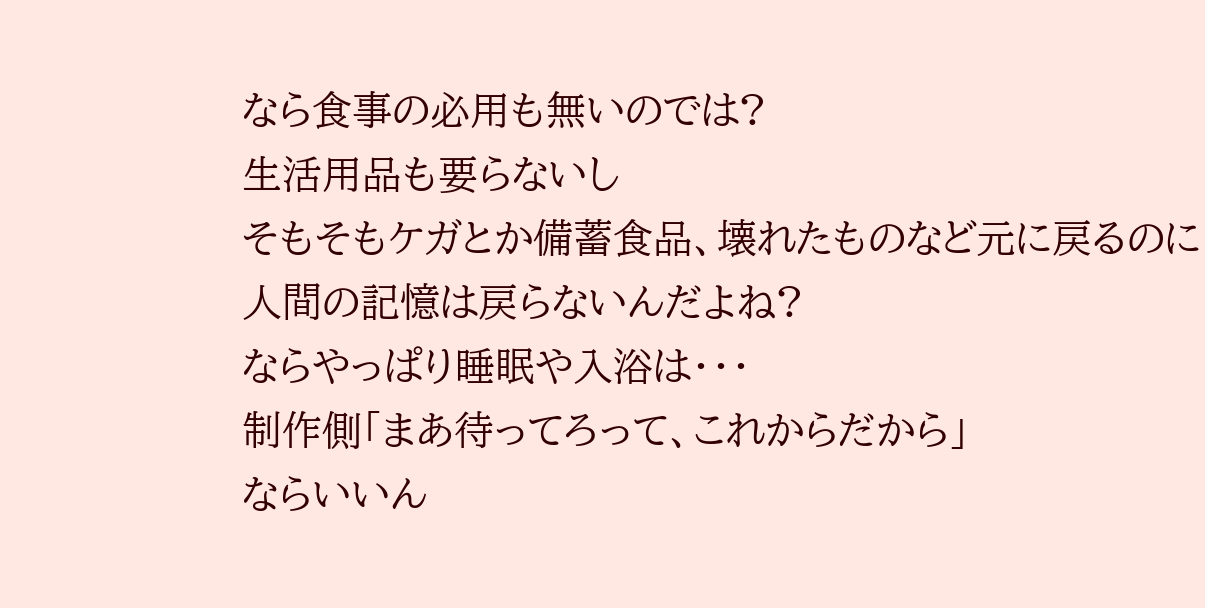なら食事の必用も無いのでは?
生活用品も要らないし
そもそもケガとか備蓄食品、壊れたものなど元に戻るのに
人間の記憶は戻らないんだよね?
ならやっぱり睡眠や入浴は・・・
制作側「まあ待ってろって、これからだから」
ならいいん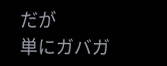だが
単にガバガ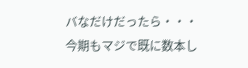バなだけだったら・・・
今期もマジで既に数本し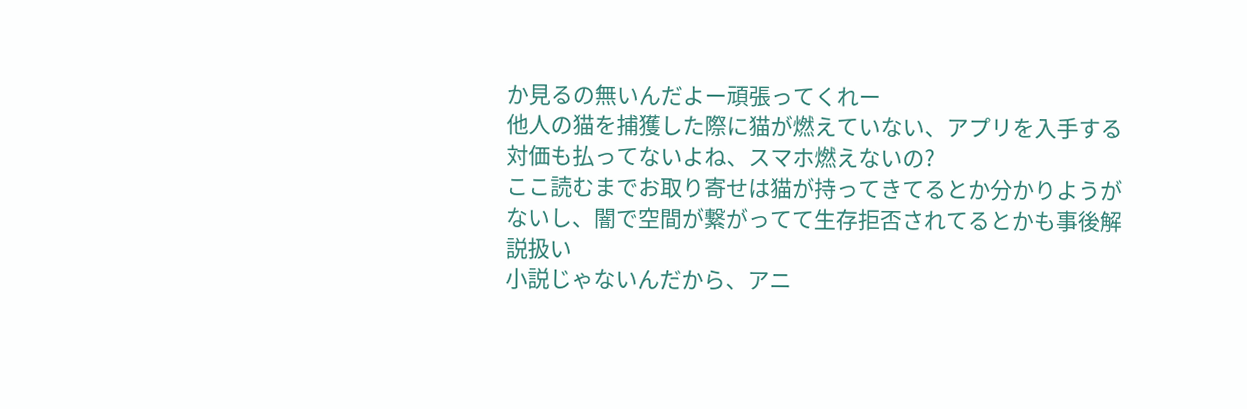か見るの無いんだよー頑張ってくれー
他人の猫を捕獲した際に猫が燃えていない、アプリを入手する対価も払ってないよね、スマホ燃えないの?
ここ読むまでお取り寄せは猫が持ってきてるとか分かりようがないし、闇で空間が繋がってて生存拒否されてるとかも事後解説扱い
小説じゃないんだから、アニ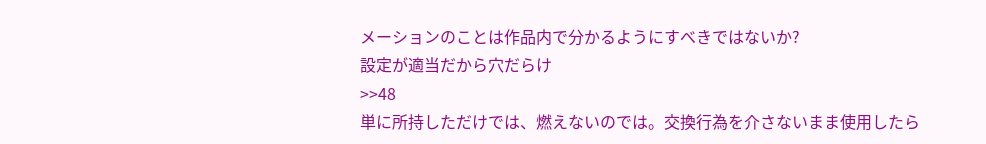メーションのことは作品内で分かるようにすべきではないか?
設定が適当だから穴だらけ
>>48
単に所持しただけでは、燃えないのでは。交換行為を介さないまま使用したら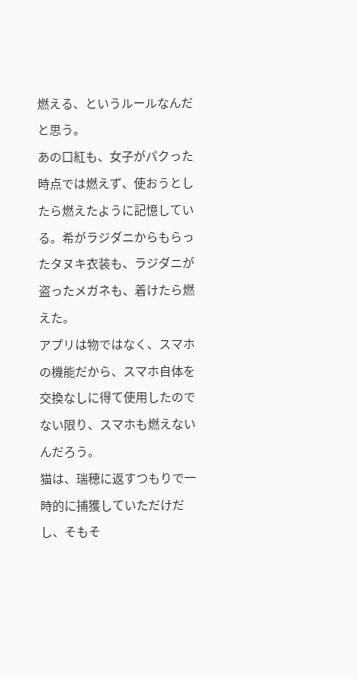燃える、というルールなんだと思う。
あの口紅も、女子がパクった時点では燃えず、使おうとしたら燃えたように記憶している。希がラジダニからもらったタヌキ衣装も、ラジダニが盗ったメガネも、着けたら燃えた。
アプリは物ではなく、スマホの機能だから、スマホ自体を交換なしに得て使用したのでない限り、スマホも燃えないんだろう。
猫は、瑞穂に返すつもりで一時的に捕獲していただけだし、そもそ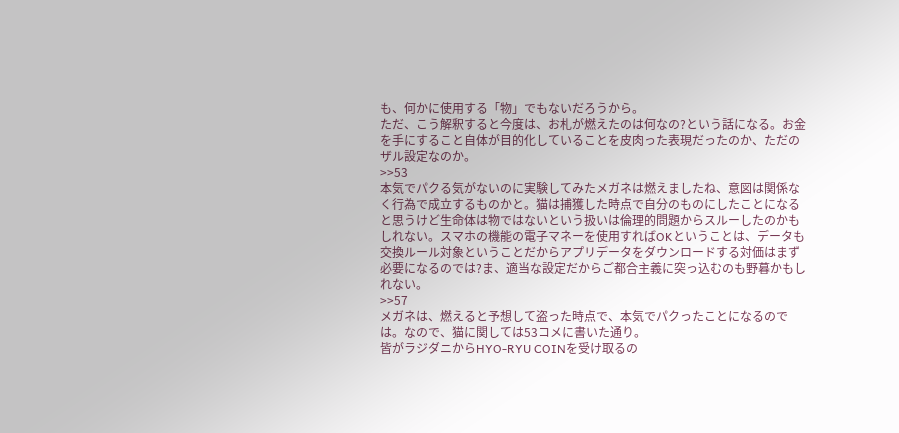も、何かに使用する「物」でもないだろうから。
ただ、こう解釈すると今度は、お札が燃えたのは何なの?という話になる。お金を手にすること自体が目的化していることを皮肉った表現だったのか、ただのザル設定なのか。
>>53
本気でパクる気がないのに実験してみたメガネは燃えましたね、意図は関係なく行為で成立するものかと。猫は捕獲した時点で自分のものにしたことになると思うけど生命体は物ではないという扱いは倫理的問題からスルーしたのかもしれない。スマホの機能の電子マネーを使用すればOKということは、データも交換ルール対象ということだからアプリデータをダウンロードする対価はまず必要になるのでは?ま、適当な設定だからご都合主義に突っ込むのも野暮かもしれない。
>>57
メガネは、燃えると予想して盗った時点で、本気でパクったことになるのでは。なので、猫に関しては53コメに書いた通り。
皆がラジダニからHYO-RYU COINを受け取るの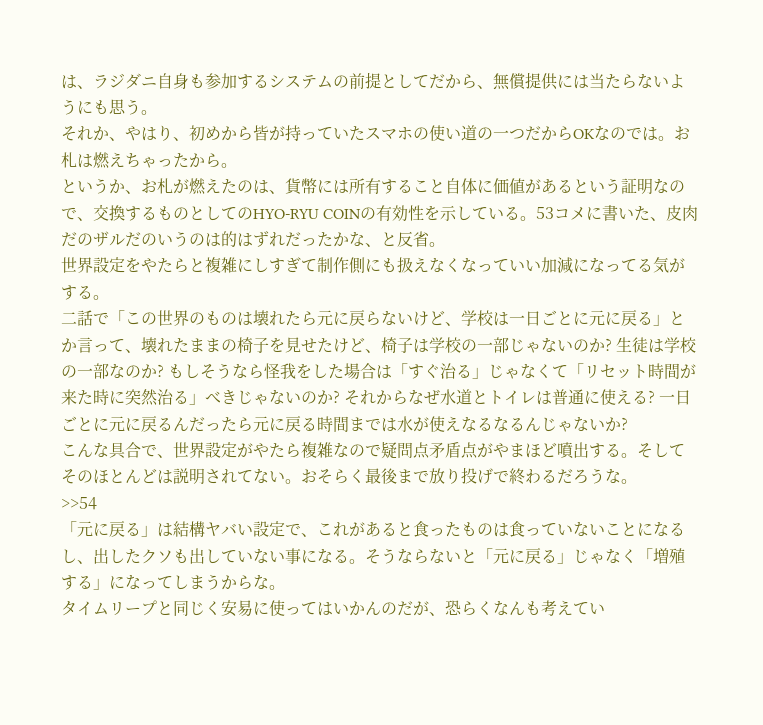は、ラジダニ自身も参加するシステムの前提としてだから、無償提供には当たらないようにも思う。
それか、やはり、初めから皆が持っていたスマホの使い道の一つだからOKなのでは。お札は燃えちゃったから。
というか、お札が燃えたのは、貨幣には所有すること自体に価値があるという証明なので、交換するものとしてのHYO-RYU COINの有効性を示している。53コメに書いた、皮肉だのザルだのいうのは的はずれだったかな、と反省。
世界設定をやたらと複雑にしすぎて制作側にも扱えなくなっていい加減になってる気がする。
二話で「この世界のものは壊れたら元に戻らないけど、学校は一日ごとに元に戻る」とか言って、壊れたままの椅子を見せたけど、椅子は学校の一部じゃないのか? 生徒は学校の一部なのか? もしそうなら怪我をした場合は「すぐ治る」じゃなくて「リセット時間が来た時に突然治る」べきじゃないのか? それからなぜ水道とトイレは普通に使える? 一日ごとに元に戻るんだったら元に戻る時間までは水が使えなるなるんじゃないか?
こんな具合で、世界設定がやたら複雑なので疑問点矛盾点がやまほど噴出する。そしてそのほとんどは説明されてない。おそらく最後まで放り投げで終わるだろうな。
>>54
「元に戻る」は結構ヤバい設定で、これがあると食ったものは食っていないことになるし、出したクソも出していない事になる。そうならないと「元に戻る」じゃなく「増殖する」になってしまうからな。
タイムリープと同じく安易に使ってはいかんのだが、恐らくなんも考えてい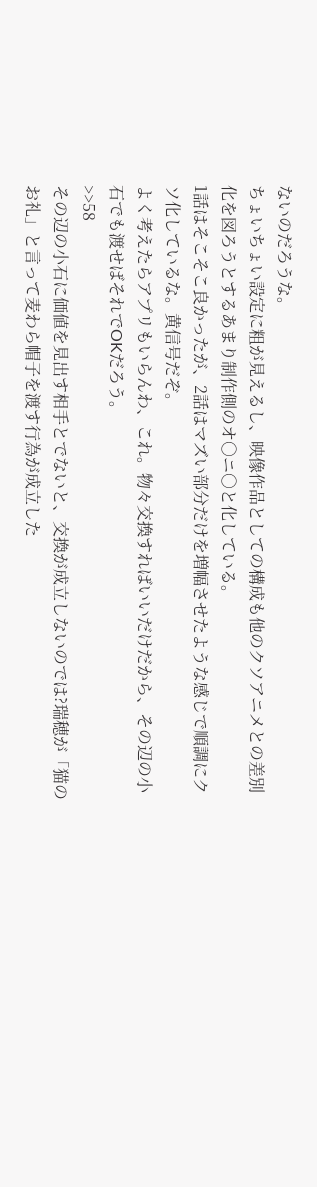ないのだろうな。
ちょいちょい設定に粗が見えるし、映像作品としての構成も他のクソアニメとの差別化を図ろうとするあまり制作側のオ○ニ○と化している。
1話はそこそこ良かったが、2話はマズい部分だけを増幅させたような感じで順調にクソ化しているな。黄信号だぞ。
よく考えたらアプリもいらんわ、これ。物々交換すればいいだけだから、その辺の小石でも渡せばそれでOKだろう。
>>58
その辺の小石に価値を見出す相手とでないと、交換が成立しないのでは?瑞穂が「猫のお礼」と言って麦わら帽子を渡す行為が成立した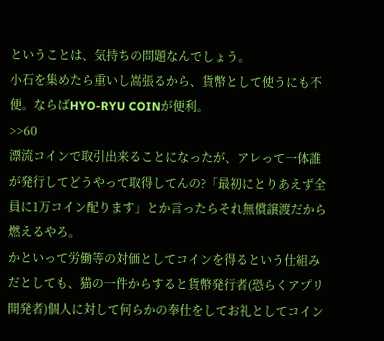ということは、気持ちの問題なんでしょう。
小石を集めたら重いし嵩張るから、貨幣として使うにも不便。ならばHYO-RYU COINが便利。
>>60
漂流コインで取引出来ることになったが、アレって一体誰が発行してどうやって取得してんの?「最初にとりあえず全員に1万コイン配ります」とか言ったらそれ無償譲渡だから燃えるやろ。
かといって労働等の対価としてコインを得るという仕組みだとしても、猫の一件からすると貨幣発行者(恐らくアプリ開発者)個人に対して何らかの奉仕をしてお礼としてコイン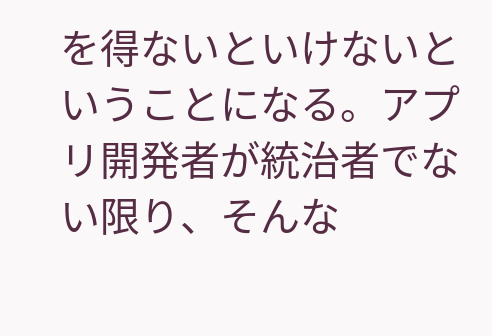を得ないといけないということになる。アプリ開発者が統治者でない限り、そんな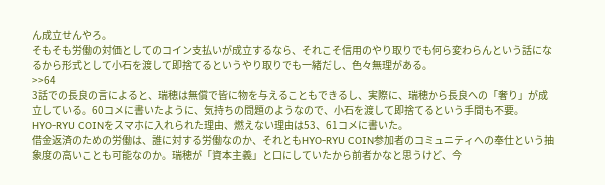ん成立せんやろ。
そもそも労働の対価としてのコイン支払いが成立するなら、それこそ信用のやり取りでも何ら変わらんという話になるから形式として小石を渡して即捨てるというやり取りでも一緒だし、色々無理がある。
>>64
3話での長良の言によると、瑞穂は無償で皆に物を与えることもできるし、実際に、瑞穂から長良への「奢り」が成立している。60コメに書いたように、気持ちの問題のようなので、小石を渡して即捨てるという手間も不要。
HYO-RYU COINをスマホに入れられた理由、燃えない理由は53、61コメに書いた。
借金返済のための労働は、誰に対する労働なのか、それともHYO-RYU COIN参加者のコミュニティへの奉仕という抽象度の高いことも可能なのか。瑞穂が「資本主義」と口にしていたから前者かなと思うけど、今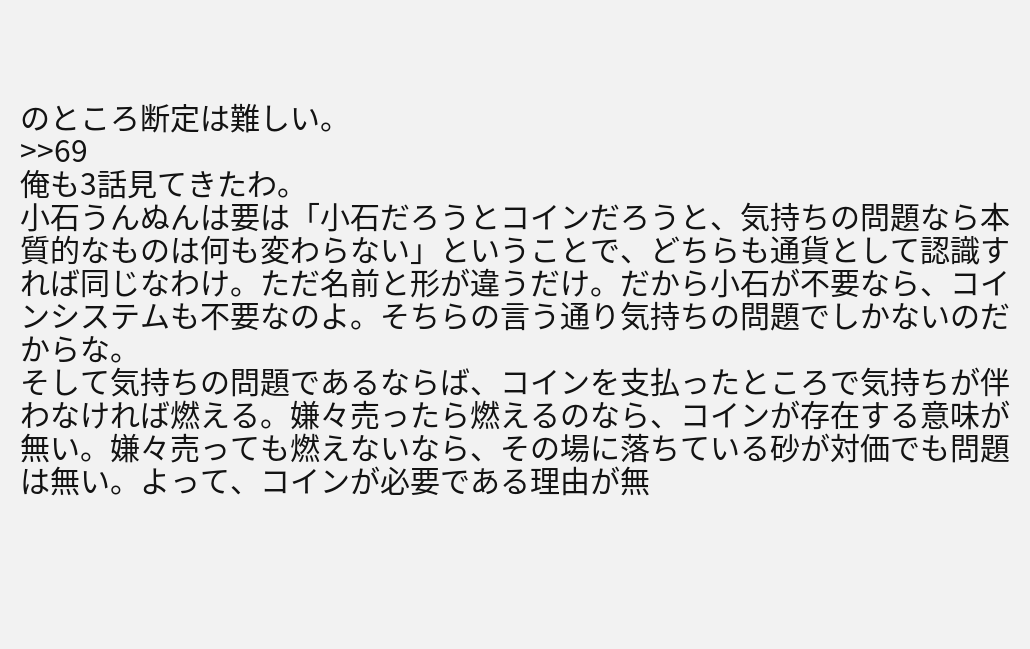のところ断定は難しい。
>>69
俺も3話見てきたわ。
小石うんぬんは要は「小石だろうとコインだろうと、気持ちの問題なら本質的なものは何も変わらない」ということで、どちらも通貨として認識すれば同じなわけ。ただ名前と形が違うだけ。だから小石が不要なら、コインシステムも不要なのよ。そちらの言う通り気持ちの問題でしかないのだからな。
そして気持ちの問題であるならば、コインを支払ったところで気持ちが伴わなければ燃える。嫌々売ったら燃えるのなら、コインが存在する意味が無い。嫌々売っても燃えないなら、その場に落ちている砂が対価でも問題は無い。よって、コインが必要である理由が無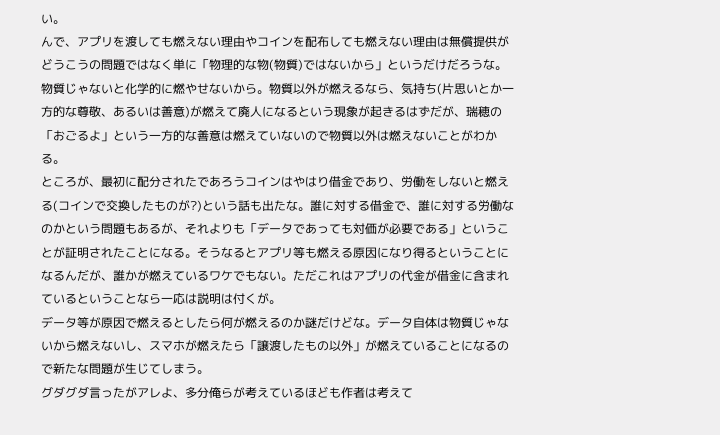い。
んで、アプリを渡しても燃えない理由やコインを配布しても燃えない理由は無償提供がどうこうの問題ではなく単に「物理的な物(物質)ではないから」というだけだろうな。物質じゃないと化学的に燃やせないから。物質以外が燃えるなら、気持ち(片思いとか一方的な尊敬、あるいは善意)が燃えて廃人になるという現象が起きるはずだが、瑞穂の「おごるよ」という一方的な善意は燃えていないので物質以外は燃えないことがわかる。
ところが、最初に配分されたであろうコインはやはり借金であり、労働をしないと燃える(コインで交換したものが?)という話も出たな。誰に対する借金で、誰に対する労働なのかという問題もあるが、それよりも「データであっても対価が必要である」ということが証明されたことになる。そうなるとアプリ等も燃える原因になり得るということになるんだが、誰かが燃えているワケでもない。ただこれはアプリの代金が借金に含まれているということなら一応は説明は付くが。
データ等が原因で燃えるとしたら何が燃えるのか謎だけどな。データ自体は物質じゃないから燃えないし、スマホが燃えたら「譲渡したもの以外」が燃えていることになるので新たな問題が生じてしまう。
グダグダ言ったがアレよ、多分俺らが考えているほども作者は考えて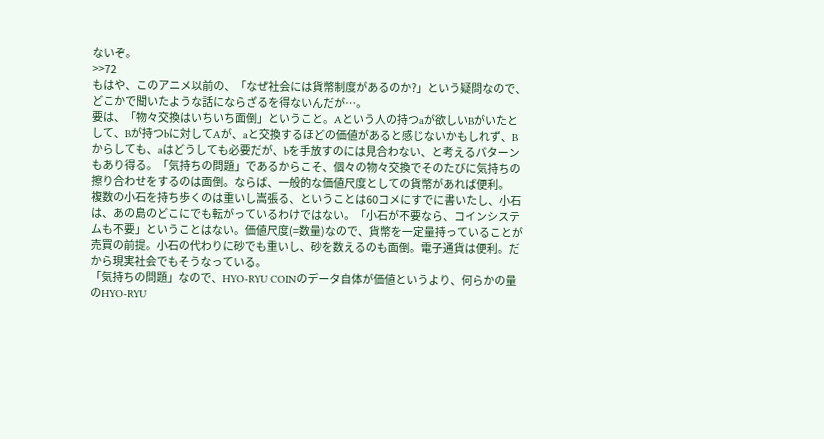ないぞ。
>>72
もはや、このアニメ以前の、「なぜ社会には貨幣制度があるのか?」という疑問なので、どこかで聞いたような話にならざるを得ないんだが…。
要は、「物々交換はいちいち面倒」ということ。Aという人の持つaが欲しいBがいたとして、Bが持つbに対してAが、aと交換するほどの価値があると感じないかもしれず、Bからしても、aはどうしても必要だが、bを手放すのには見合わない、と考えるパターンもあり得る。「気持ちの問題」であるからこそ、個々の物々交換でそのたびに気持ちの擦り合わせをするのは面倒。ならば、一般的な価値尺度としての貨幣があれば便利。
複数の小石を持ち歩くのは重いし嵩張る、ということは60コメにすでに書いたし、小石は、あの島のどこにでも転がっているわけではない。「小石が不要なら、コインシステムも不要」ということはない。価値尺度(=数量)なので、貨幣を一定量持っていることが売買の前提。小石の代わりに砂でも重いし、砂を数えるのも面倒。電子通貨は便利。だから現実社会でもそうなっている。
「気持ちの問題」なので、HYO-RYU COINのデータ自体が価値というより、何らかの量のHYO-RYU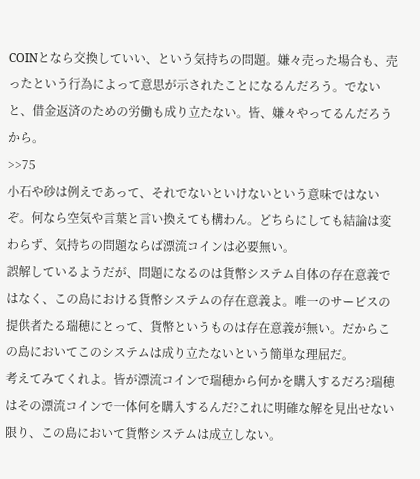COINとなら交換していい、という気持ちの問題。嫌々売った場合も、売ったという行為によって意思が示されたことになるんだろう。でないと、借金返済のための労働も成り立たない。皆、嫌々やってるんだろうから。
>>75
小石や砂は例えであって、それでないといけないという意味ではないぞ。何なら空気や言葉と言い換えても構わん。どちらにしても結論は変わらず、気持ちの問題ならば漂流コインは必要無い。
誤解しているようだが、問題になるのは貨幣システム自体の存在意義ではなく、この島における貨幣システムの存在意義よ。唯一のサービスの提供者たる瑞穂にとって、貨幣というものは存在意義が無い。だからこの島においてこのシステムは成り立たないという簡単な理屈だ。
考えてみてくれよ。皆が漂流コインで瑞穂から何かを購入するだろ?瑞穂はその漂流コインで一体何を購入するんだ?これに明確な解を見出せない限り、この島において貨幣システムは成立しない。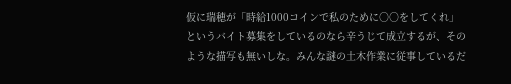仮に瑞穂が「時給1000コインで私のために○○をしてくれ」というバイト募集をしているのなら辛うじて成立するが、そのような描写も無いしな。みんな謎の土木作業に従事しているだ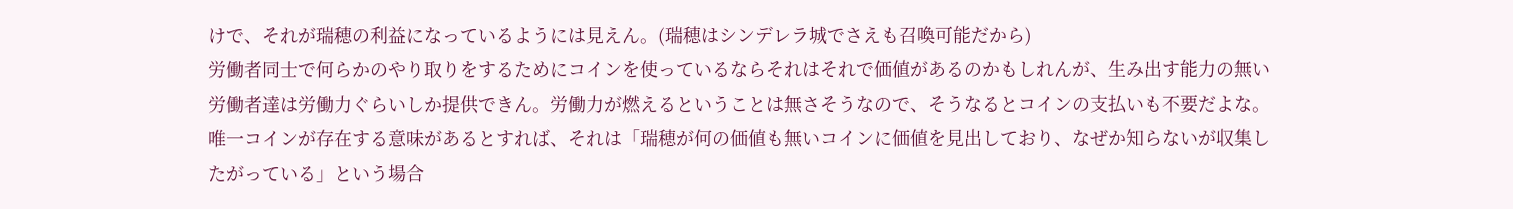けで、それが瑞穂の利益になっているようには見えん。(瑞穂はシンデレラ城でさえも召喚可能だから)
労働者同士で何らかのやり取りをするためにコインを使っているならそれはそれで価値があるのかもしれんが、生み出す能力の無い労働者達は労働力ぐらいしか提供できん。労働力が燃えるということは無さそうなので、そうなるとコインの支払いも不要だよな。
唯一コインが存在する意味があるとすれば、それは「瑞穂が何の価値も無いコインに価値を見出しており、なぜか知らないが収集したがっている」という場合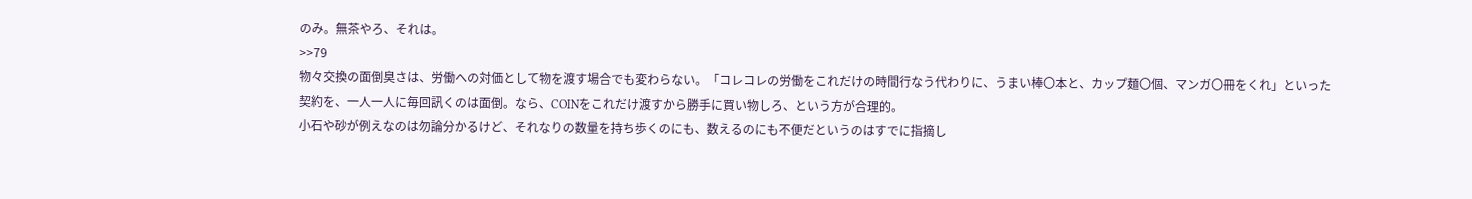のみ。無茶やろ、それは。
>>79
物々交換の面倒臭さは、労働への対価として物を渡す場合でも変わらない。「コレコレの労働をこれだけの時間行なう代わりに、うまい棒〇本と、カップ麺〇個、マンガ〇冊をくれ」といった契約を、一人一人に毎回訊くのは面倒。なら、COINをこれだけ渡すから勝手に買い物しろ、という方が合理的。
小石や砂が例えなのは勿論分かるけど、それなりの数量を持ち歩くのにも、数えるのにも不便だというのはすでに指摘し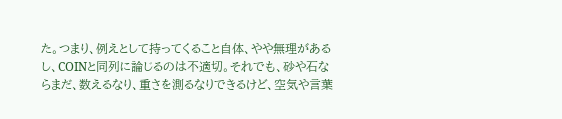た。つまり、例えとして持ってくること自体、やや無理があるし、COINと同列に論じるのは不適切。それでも、砂や石ならまだ、数えるなり、重さを測るなりできるけど、空気や言葉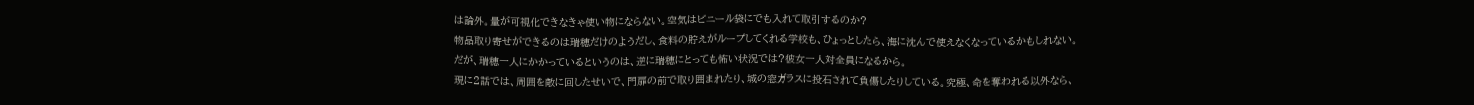は論外。量が可視化できなきゃ使い物にならない。空気はビニール袋にでも入れて取引するのか?
物品取り寄せができるのは瑞穂だけのようだし、食料の貯えがループしてくれる学校も、ひょっとしたら、海に沈んで使えなくなっているかもしれない。だが、瑞穂一人にかかっているというのは、逆に瑞穂にとっても怖い状況では?彼女一人対全員になるから。
現に2話では、周囲を敵に回したせいで、門扉の前で取り囲まれたり、城の窓ガラスに投石されて負傷したりしている。究極、命を奪われる以外なら、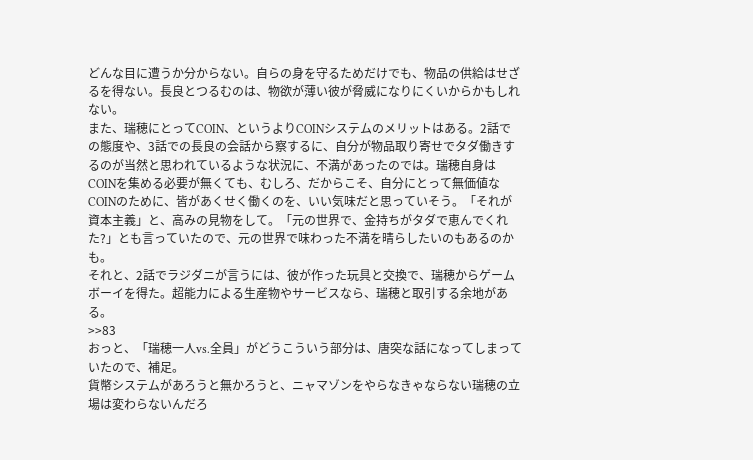どんな目に遭うか分からない。自らの身を守るためだけでも、物品の供給はせざるを得ない。長良とつるむのは、物欲が薄い彼が脅威になりにくいからかもしれない。
また、瑞穂にとってCOIN、というよりCOINシステムのメリットはある。2話での態度や、3話での長良の会話から察するに、自分が物品取り寄せでタダ働きするのが当然と思われているような状況に、不満があったのでは。瑞穂自身はCOINを集める必要が無くても、むしろ、だからこそ、自分にとって無価値なCOINのために、皆があくせく働くのを、いい気味だと思っていそう。「それが資本主義」と、高みの見物をして。「元の世界で、金持ちがタダで恵んでくれた?」とも言っていたので、元の世界で味わった不満を晴らしたいのもあるのかも。
それと、2話でラジダニが言うには、彼が作った玩具と交換で、瑞穂からゲームボーイを得た。超能力による生産物やサービスなら、瑞穂と取引する余地がある。
>>83
おっと、「瑞穂一人vs.全員」がどうこういう部分は、唐突な話になってしまっていたので、補足。
貨幣システムがあろうと無かろうと、ニャマゾンをやらなきゃならない瑞穂の立場は変わらないんだろ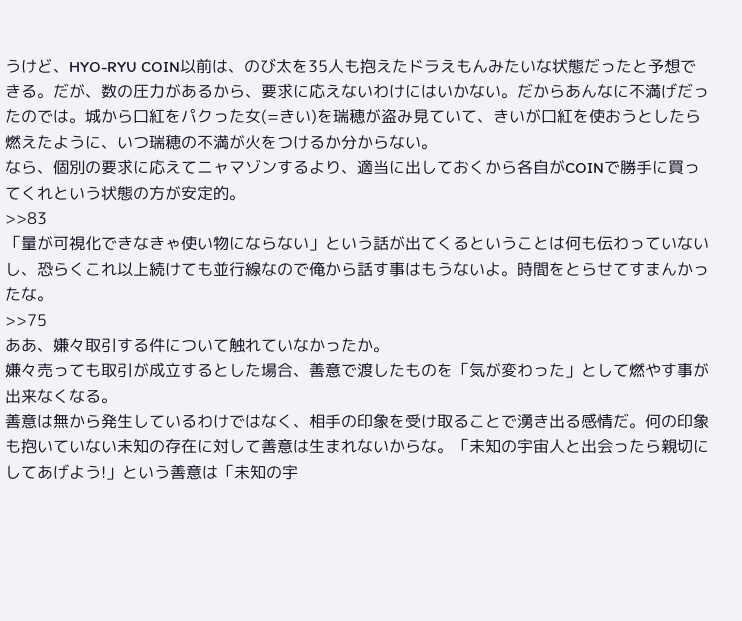うけど、HYO-RYU COIN以前は、のび太を35人も抱えたドラえもんみたいな状態だったと予想できる。だが、数の圧力があるから、要求に応えないわけにはいかない。だからあんなに不満げだったのでは。城から口紅をパクった女(=きい)を瑞穂が盗み見ていて、きいが口紅を使おうとしたら燃えたように、いつ瑞穂の不満が火をつけるか分からない。
なら、個別の要求に応えてニャマゾンするより、適当に出しておくから各自がCOINで勝手に買ってくれという状態の方が安定的。
>>83
「量が可視化できなきゃ使い物にならない」という話が出てくるということは何も伝わっていないし、恐らくこれ以上続けても並行線なので俺から話す事はもうないよ。時間をとらせてすまんかったな。
>>75
ああ、嫌々取引する件について触れていなかったか。
嫌々売っても取引が成立するとした場合、善意で渡したものを「気が変わった」として燃やす事が出来なくなる。
善意は無から発生しているわけではなく、相手の印象を受け取ることで湧き出る感情だ。何の印象も抱いていない未知の存在に対して善意は生まれないからな。「未知の宇宙人と出会ったら親切にしてあげよう!」という善意は「未知の宇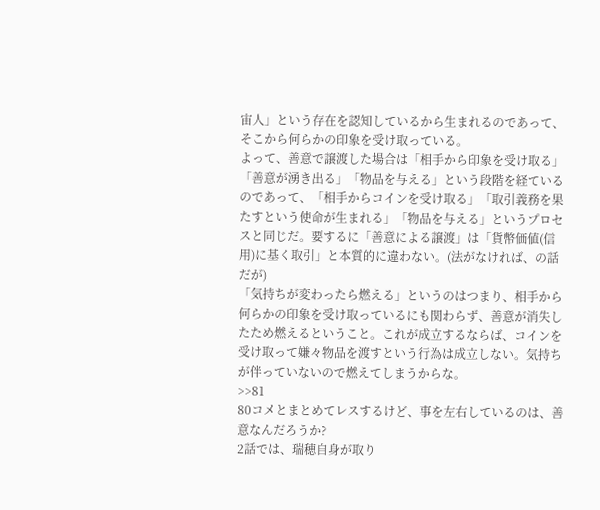宙人」という存在を認知しているから生まれるのであって、そこから何らかの印象を受け取っている。
よって、善意で譲渡した場合は「相手から印象を受け取る」「善意が湧き出る」「物品を与える」という段階を経ているのであって、「相手からコインを受け取る」「取引義務を果たすという使命が生まれる」「物品を与える」というプロセスと同じだ。要するに「善意による譲渡」は「貨幣価値(信用)に基く取引」と本質的に違わない。(法がなければ、の話だが)
「気持ちが変わったら燃える」というのはつまり、相手から何らかの印象を受け取っているにも関わらず、善意が消失したため燃えるということ。これが成立するならば、コインを受け取って嫌々物品を渡すという行為は成立しない。気持ちが伴っていないので燃えてしまうからな。
>>81
80コメとまとめてレスするけど、事を左右しているのは、善意なんだろうか?
2話では、瑞穂自身が取り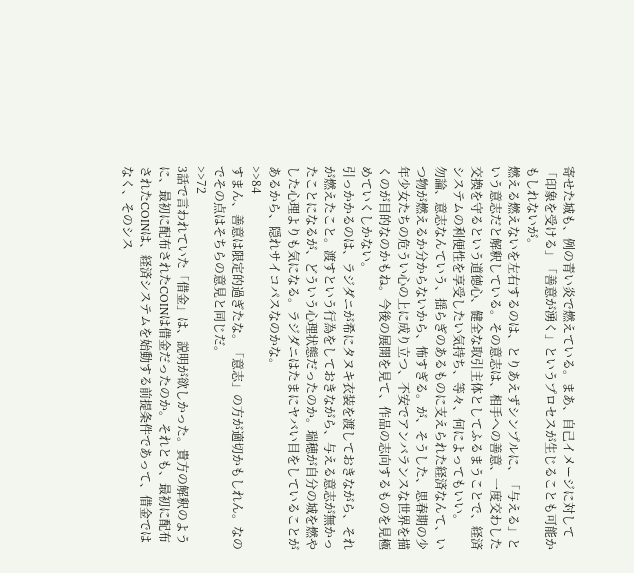寄せた城も、例の青い炎で燃えている。まあ、自己イメージに対して「印象を受ける」「善意が湧く」というプロセスが生じることも可能かもしれないが。
燃える燃えないを左右するのは、とりあえずシンプルに、「与える」という意志だと解釈している。その意志は、相手への善意、一度交わした交換を守るという道徳心、健全な取引主体としてふるまうことで、経済システムの利便性を享受したい気持ち、等々、何によってもいい。
勿論、意志なんていう、揺らぎのあるものに支えられた経済なんて、いつ物が燃えるか分からないから、怖すぎる。が、そうした、思春期の少年少女たちの危うい心の上に成り立つ、不安でアンバランスな世界を描くのが目的なのかもね。今後の展開を見て、作品の志向するものを見極めていくしかない。
引っかかるのは、ラジダニが希にタヌキ衣装を渡しておきながら、それが燃えたこと。渡すという行為をしておきながら、与える意志が無かったことになるが、どういう心理状態だったのか。瑞穂が自分の城を燃やした心理よりも気になる。ラジダニはたまにヤバい目をしていることがあるから、隠れサイコパスなのかな。
>>84
すまん、善意は限定的過ぎたな。「意志」の方が適切かもしれん。なのでその点はそちらの意見と同じだ。
>>72
3話で言われていた「借金」は、説明が欲しかった。貴方の解釈のように、最初に配布されたCOINは借金だったのか。それとも、最初に配布されたCOINは、経済システムを始動する前提条件であって、借金ではなく、そのシス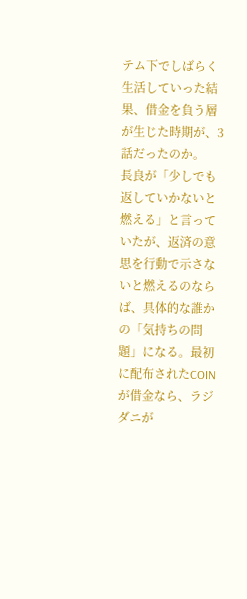テム下でしばらく生活していった結果、借金を負う層が生じた時期が、3話だったのか。
長良が「少しでも返していかないと燃える」と言っていたが、返済の意思を行動で示さないと燃えるのならば、具体的な誰かの「気持ちの問題」になる。最初に配布されたCOINが借金なら、ラジダニが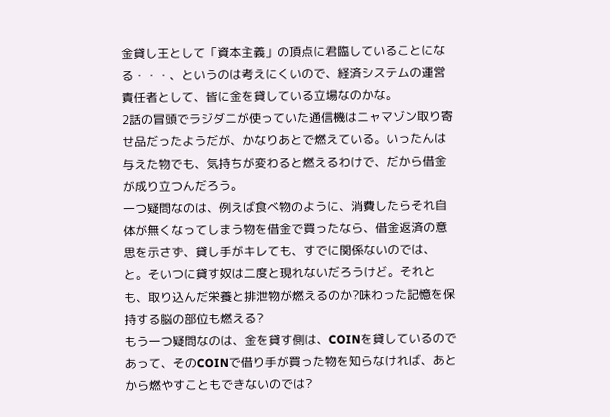金貸し王として「資本主義」の頂点に君臨していることになる・・・、というのは考えにくいので、経済システムの運営責任者として、皆に金を貸している立場なのかな。
2話の冒頭でラジダニが使っていた通信機はニャマゾン取り寄せ品だったようだが、かなりあとで燃えている。いったんは与えた物でも、気持ちが変わると燃えるわけで、だから借金が成り立つんだろう。
一つ疑問なのは、例えば食べ物のように、消費したらそれ自体が無くなってしまう物を借金で買ったなら、借金返済の意思を示さず、貸し手がキレても、すでに関係ないのでは、と。そいつに貸す奴は二度と現れないだろうけど。それとも、取り込んだ栄養と排泄物が燃えるのか?味わった記憶を保持する脳の部位も燃える?
もう一つ疑問なのは、金を貸す側は、COINを貸しているのであって、そのCOINで借り手が買った物を知らなければ、あとから燃やすこともできないのでは?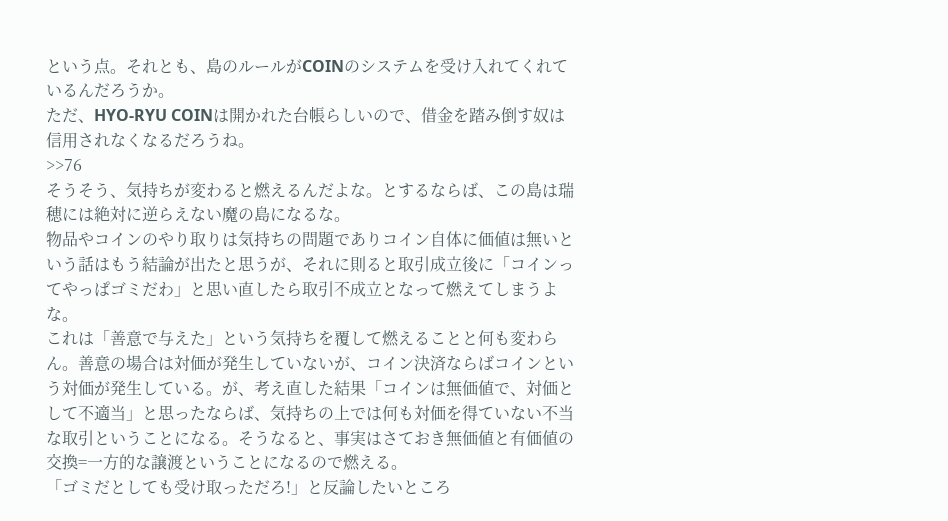という点。それとも、島のルールがCOINのシステムを受け入れてくれているんだろうか。
ただ、HYO-RYU COINは開かれた台帳らしいので、借金を踏み倒す奴は信用されなくなるだろうね。
>>76
そうそう、気持ちが変わると燃えるんだよな。とするならば、この島は瑞穂には絶対に逆らえない魔の島になるな。
物品やコインのやり取りは気持ちの問題でありコイン自体に価値は無いという話はもう結論が出たと思うが、それに則ると取引成立後に「コインってやっぱゴミだわ」と思い直したら取引不成立となって燃えてしまうよな。
これは「善意で与えた」という気持ちを覆して燃えることと何も変わらん。善意の場合は対価が発生していないが、コイン決済ならばコインという対価が発生している。が、考え直した結果「コインは無価値で、対価として不適当」と思ったならば、気持ちの上では何も対価を得ていない不当な取引ということになる。そうなると、事実はさておき無価値と有価値の交換=一方的な譲渡ということになるので燃える。
「ゴミだとしても受け取っただろ!」と反論したいところ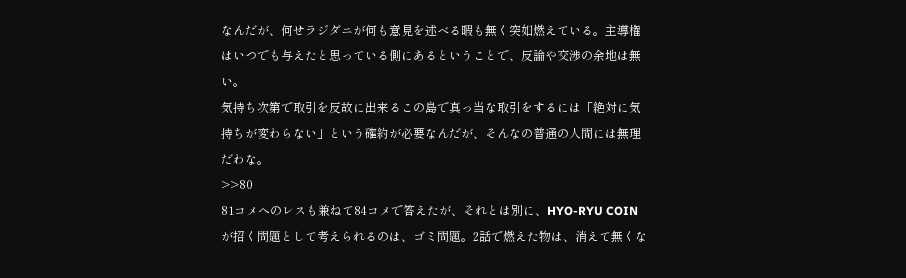なんだが、何せラジダニが何も意見を述べる暇も無く突如燃えている。主導権はいつでも与えたと思っている側にあるということで、反論や交渉の余地は無い。
気持ち次第で取引を反故に出来るこの島で真っ当な取引をするには「絶対に気持ちが変わらない」という確約が必要なんだが、そんなの普通の人間には無理だわな。
>>80
81コメへのレスも兼ねて84コメで答えたが、それとは別に、HYO-RYU COINが招く問題として考えられるのは、ゴミ問題。2話で燃えた物は、消えて無くな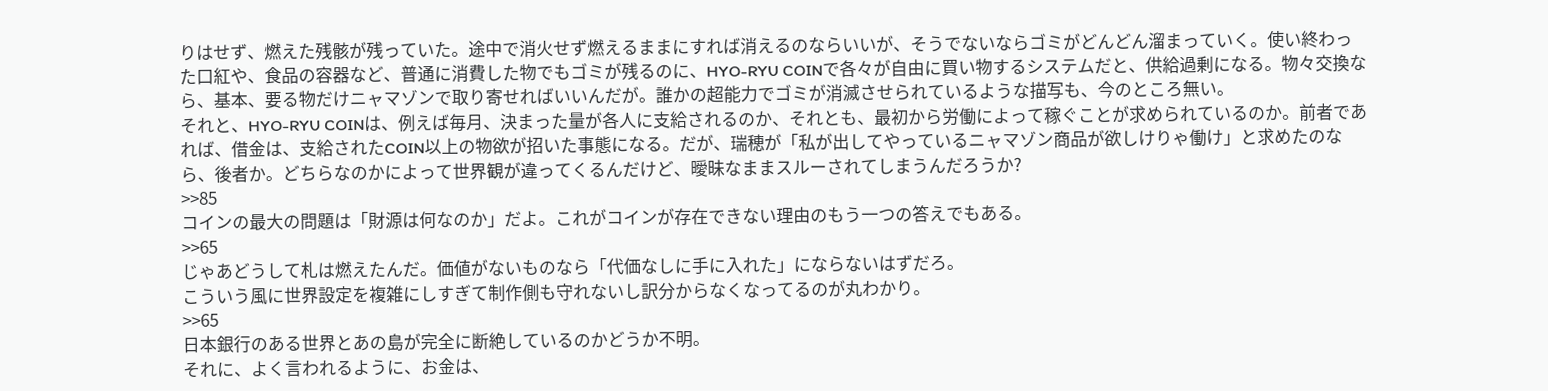りはせず、燃えた残骸が残っていた。途中で消火せず燃えるままにすれば消えるのならいいが、そうでないならゴミがどんどん溜まっていく。使い終わった口紅や、食品の容器など、普通に消費した物でもゴミが残るのに、HYO-RYU COINで各々が自由に買い物するシステムだと、供給過剰になる。物々交換なら、基本、要る物だけニャマゾンで取り寄せればいいんだが。誰かの超能力でゴミが消滅させられているような描写も、今のところ無い。
それと、HYO-RYU COINは、例えば毎月、決まった量が各人に支給されるのか、それとも、最初から労働によって稼ぐことが求められているのか。前者であれば、借金は、支給されたCOIN以上の物欲が招いた事態になる。だが、瑞穂が「私が出してやっているニャマゾン商品が欲しけりゃ働け」と求めたのなら、後者か。どちらなのかによって世界観が違ってくるんだけど、曖昧なままスルーされてしまうんだろうか?
>>85
コインの最大の問題は「財源は何なのか」だよ。これがコインが存在できない理由のもう一つの答えでもある。
>>65
じゃあどうして札は燃えたんだ。価値がないものなら「代価なしに手に入れた」にならないはずだろ。
こういう風に世界設定を複雑にしすぎて制作側も守れないし訳分からなくなってるのが丸わかり。
>>65
日本銀行のある世界とあの島が完全に断絶しているのかどうか不明。
それに、よく言われるように、お金は、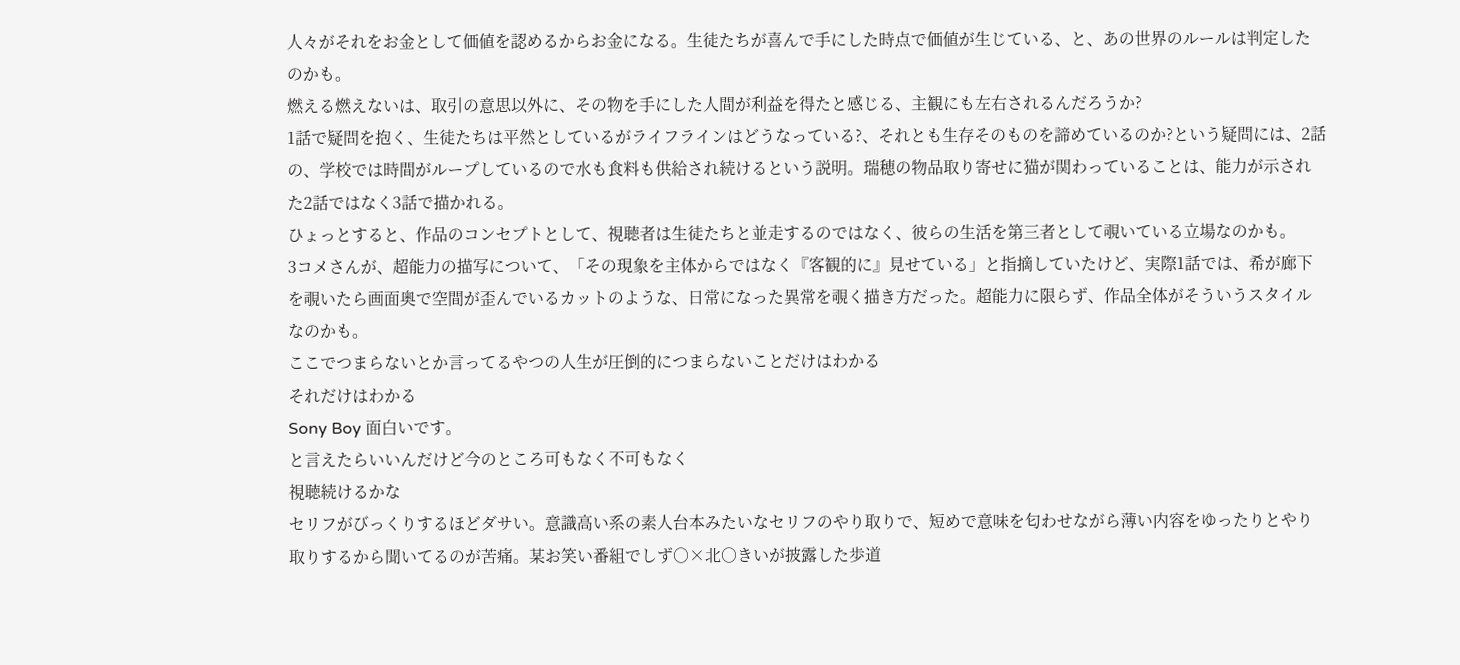人々がそれをお金として価値を認めるからお金になる。生徒たちが喜んで手にした時点で価値が生じている、と、あの世界のルールは判定したのかも。
燃える燃えないは、取引の意思以外に、その物を手にした人間が利益を得たと感じる、主観にも左右されるんだろうか?
1話で疑問を抱く、生徒たちは平然としているがライフラインはどうなっている?、それとも生存そのものを諦めているのか?という疑問には、2話の、学校では時間がループしているので水も食料も供給され続けるという説明。瑞穂の物品取り寄せに猫が関わっていることは、能力が示された2話ではなく3話で描かれる。
ひょっとすると、作品のコンセプトとして、視聴者は生徒たちと並走するのではなく、彼らの生活を第三者として覗いている立場なのかも。
3コメさんが、超能力の描写について、「その現象を主体からではなく『客観的に』見せている」と指摘していたけど、実際1話では、希が廊下を覗いたら画面奥で空間が歪んでいるカットのような、日常になった異常を覗く描き方だった。超能力に限らず、作品全体がそういうスタイルなのかも。
ここでつまらないとか言ってるやつの人生が圧倒的につまらないことだけはわかる
それだけはわかる
Sony Boy 面白いです。
と言えたらいいんだけど今のところ可もなく不可もなく
視聴続けるかな
セリフがびっくりするほどダサい。意識高い系の素人台本みたいなセリフのやり取りで、短めで意味を匂わせながら薄い内容をゆったりとやり取りするから聞いてるのが苦痛。某お笑い番組でしず○×北○きいが披露した歩道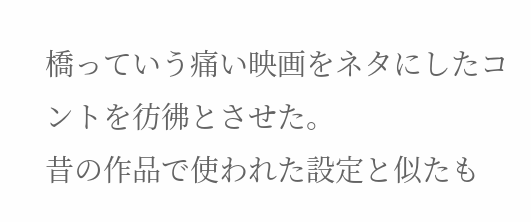橋っていう痛い映画をネタにしたコントを彷彿とさせた。
昔の作品で使われた設定と似たも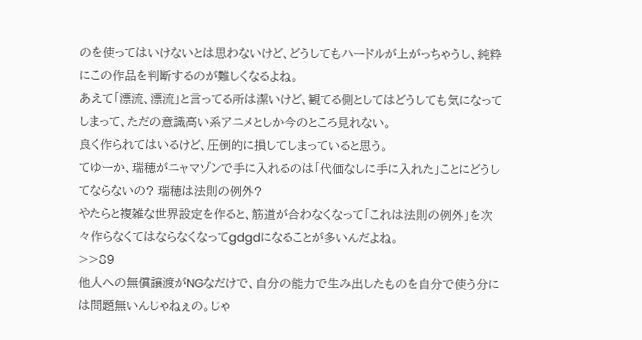のを使ってはいけないとは思わないけど、どうしてもハードルが上がっちゃうし、純粋にこの作品を判断するのが難しくなるよね。
あえて「漂流、漂流」と言ってる所は潔いけど、観てる側としてはどうしても気になってしまって、ただの意識高い系アニメとしか今のところ見れない。
良く作られてはいるけど、圧倒的に損してしまっていると思う。
てゆーか、瑞穂がニャマゾンで手に入れるのは「代価なしに手に入れた」ことにどうしてならないの? 瑞穂は法則の例外?
やたらと複雑な世界設定を作ると、筋道が合わなくなって「これは法則の例外」を次々作らなくてはならなくなってgdgdになることが多いんだよね。
>>89
他人への無償譲渡がNGなだけで、自分の能力で生み出したものを自分で使う分には問題無いんじゃねぇの。じゃ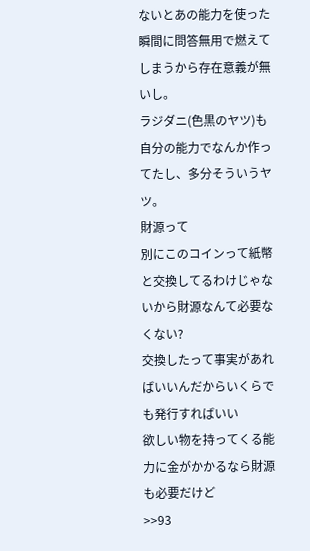ないとあの能力を使った瞬間に問答無用で燃えてしまうから存在意義が無いし。
ラジダニ(色黒のヤツ)も自分の能力でなんか作ってたし、多分そういうヤツ。
財源って
別にこのコインって紙幣と交換してるわけじゃないから財源なんて必要なくない?
交換したって事実があればいいんだからいくらでも発行すればいい
欲しい物を持ってくる能力に金がかかるなら財源も必要だけど
>>93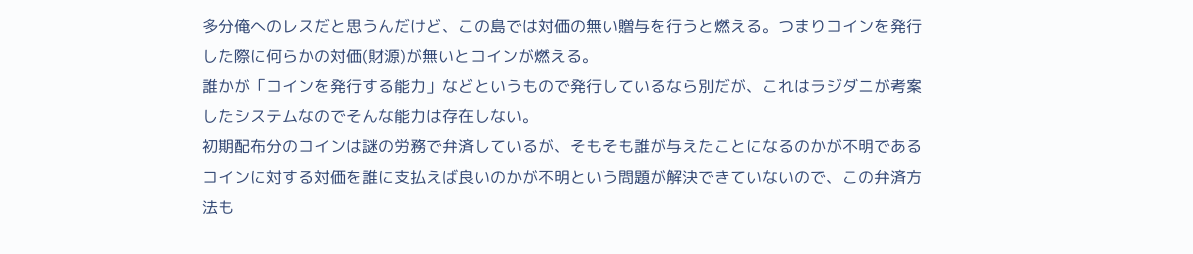多分俺へのレスだと思うんだけど、この島では対価の無い贈与を行うと燃える。つまりコインを発行した際に何らかの対価(財源)が無いとコインが燃える。
誰かが「コインを発行する能力」などというもので発行しているなら別だが、これはラジダニが考案したシステムなのでそんな能力は存在しない。
初期配布分のコインは謎の労務で弁済しているが、そもそも誰が与えたことになるのかが不明であるコインに対する対価を誰に支払えば良いのかが不明という問題が解決できていないので、この弁済方法も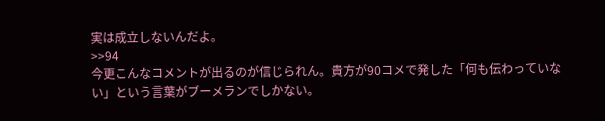実は成立しないんだよ。
>>94
今更こんなコメントが出るのが信じられん。貴方が90コメで発した「何も伝わっていない」という言葉がブーメランでしかない。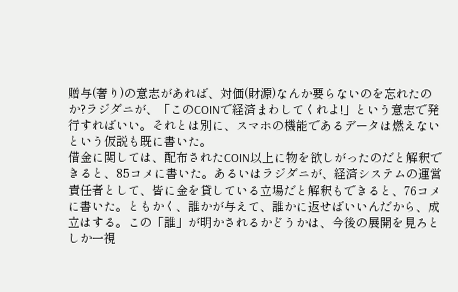贈与(奢り)の意志があれば、対価(財源)なんか要らないのを忘れたのか?ラジダニが、「このCOINで経済まわしてくれよ!」という意志で発行すればいい。それとは別に、スマホの機能であるデータは燃えないという仮説も既に書いた。
借金に関しては、配布されたCOIN以上に物を欲しがったのだと解釈できると、85コメに書いた。あるいはラジダニが、経済システムの運営責任者として、皆に金を貸している立場だと解釈もできると、76コメに書いた。ともかく、誰かが与えて、誰かに返せばいいんだから、成立はする。この「誰」が明かされるかどうかは、今後の展開を見ろとしか一視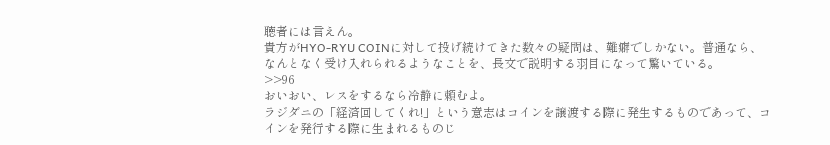聴者には言えん。
貴方がHYO-RYU COINに対して投げ続けてきた数々の疑問は、難癖でしかない。普通なら、なんとなく受け入れられるようなことを、長文で説明する羽目になって驚いている。
>>96
おいおい、レスをするなら冷静に頼むよ。
ラジダニの「経済回してくれ!」という意志はコインを譲渡する際に発生するものであって、コインを発行する際に生まれるものじ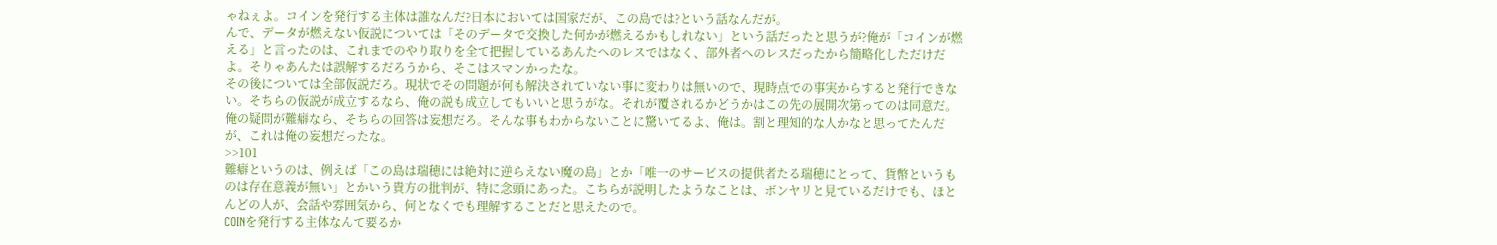ゃねぇよ。コインを発行する主体は誰なんだ?日本においては国家だが、この島では?という話なんだが。
んで、データが燃えない仮説については「そのデータで交換した何かが燃えるかもしれない」という話だったと思うが?俺が「コインが燃える」と言ったのは、これまでのやり取りを全て把握しているあんたへのレスではなく、部外者へのレスだったから簡略化しただけだよ。そりゃあんたは誤解するだろうから、そこはスマンかったな。
その後については全部仮説だろ。現状でその問題が何も解決されていない事に変わりは無いので、現時点での事実からすると発行できない。そちらの仮説が成立するなら、俺の説も成立してもいいと思うがな。それが覆されるかどうかはこの先の展開次第ってのは同意だ。
俺の疑問が難癖なら、そちらの回答は妄想だろ。そんな事もわからないことに驚いてるよ、俺は。割と理知的な人かなと思ってたんだが、これは俺の妄想だったな。
>>101
難癖というのは、例えば「この島は瑞穂には絶対に逆らえない魔の島」とか「唯一のサービスの提供者たる瑞穂にとって、貨幣というものは存在意義が無い」とかいう貴方の批判が、特に念頭にあった。こちらが説明したようなことは、ボンヤリと見ているだけでも、ほとんどの人が、会話や雰囲気から、何となくでも理解することだと思えたので。
COINを発行する主体なんて要るか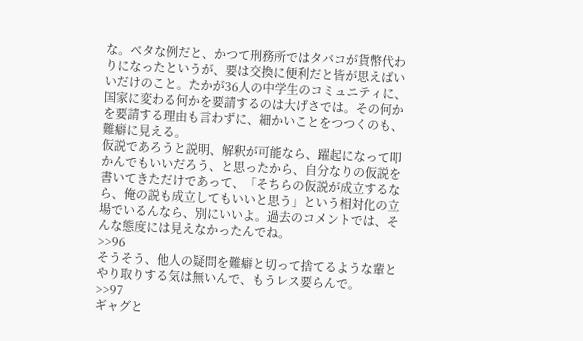な。ベタな例だと、かつて刑務所ではタバコが貨幣代わりになったというが、要は交換に便利だと皆が思えばいいだけのこと。たかが36人の中学生のコミュニティに、国家に変わる何かを要請するのは大げさでは。その何かを要請する理由も言わずに、細かいことをつつくのも、難癖に見える。
仮説であろうと説明、解釈が可能なら、躍起になって叩かんでもいいだろう、と思ったから、自分なりの仮説を書いてきただけであって、「そちらの仮説が成立するなら、俺の説も成立してもいいと思う」という相対化の立場でいるんなら、別にいいよ。過去のコメントでは、そんな態度には見えなかったんでね。
>>96
そうそう、他人の疑問を難癖と切って捨てるような輩とやり取りする気は無いんで、もうレス要らんで。
>>97
ギャグと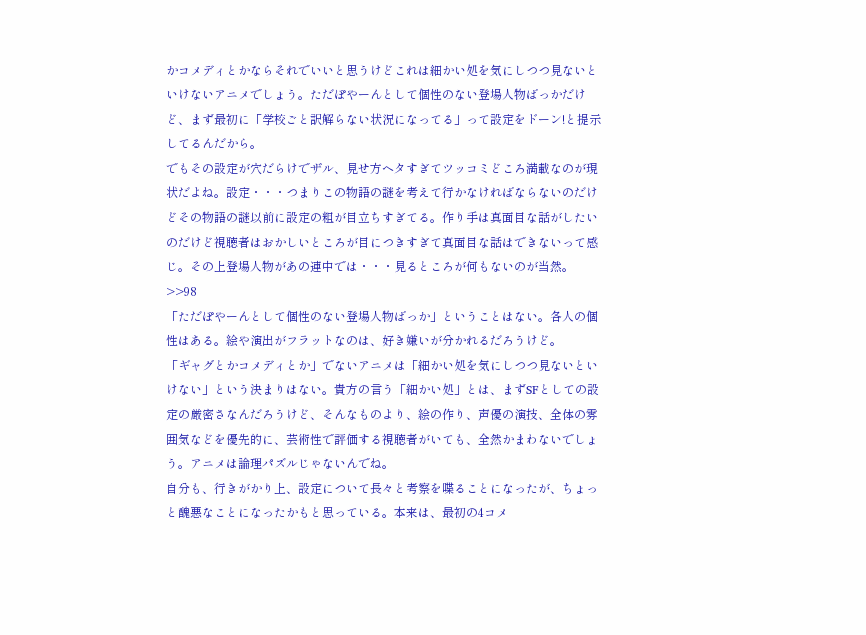かコメディとかならそれでいいと思うけどこれは細かい処を気にしつつ見ないといけないアニメでしょう。ただぽやーんとして個性のない登場人物ばっかだけど、まず最初に「学校ごと訳解らない状況になってる」って設定をドーン!と提示してるんだから。
でもその設定が穴だらけでザル、見せ方ヘタすぎてツッコミどころ満載なのが現状だよね。設定・・・つまりこの物語の謎を考えて行かなければならないのだけどその物語の謎以前に設定の粗が目立ちすぎてる。作り手は真面目な話がしたいのだけど視聴者はおかしいところが目につきすぎて真面目な話はできないって感じ。その上登場人物があの連中では・・・見るところが何もないのが当然。
>>98
「ただぽやーんとして個性のない登場人物ばっか」ということはない。各人の個性はある。絵や演出がフラットなのは、好き嫌いが分かれるだろうけど。
「ギャグとかコメディとか」でないアニメは「細かい処を気にしつつ見ないといけない」という決まりはない。貴方の言う「細かい処」とは、まずSFとしての設定の厳密さなんだろうけど、そんなものより、絵の作り、声優の演技、全体の雰囲気などを優先的に、芸術性で評価する視聴者がいても、全然かまわないでしょう。アニメは論理パズルじゃないんでね。
自分も、行きがかり上、設定について長々と考察を喋ることになったが、ちょっと醜悪なことになったかもと思っている。本来は、最初の4コメ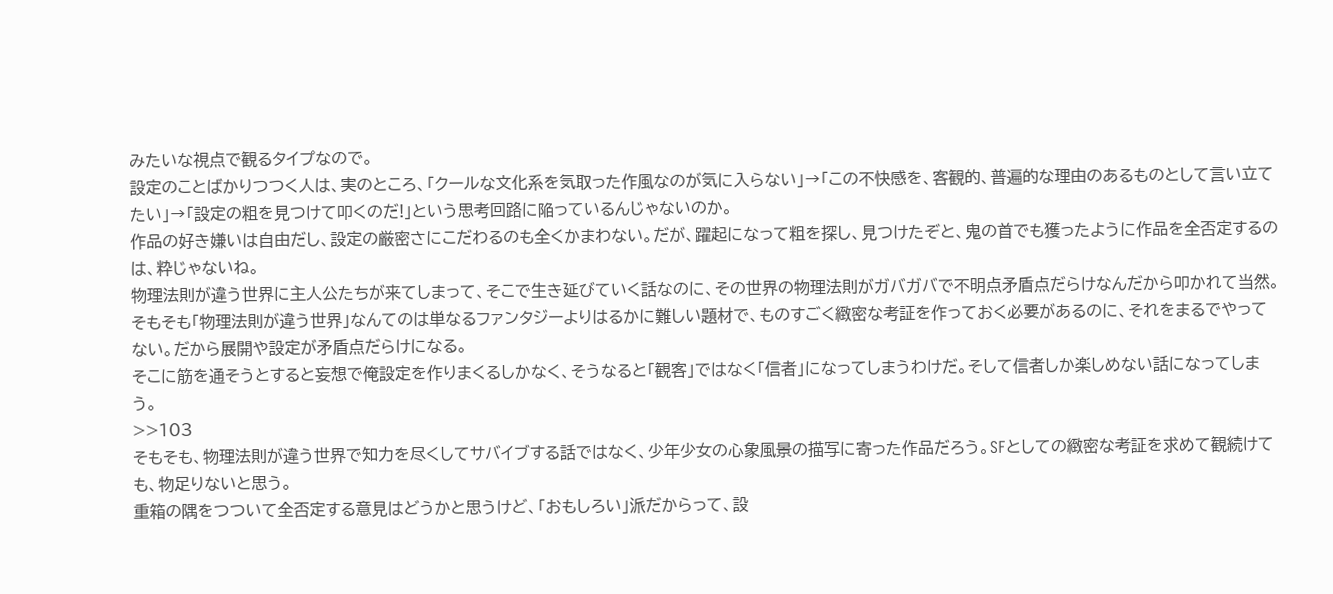みたいな視点で観るタイプなので。
設定のことばかりつつく人は、実のところ、「クールな文化系を気取った作風なのが気に入らない」→「この不快感を、客観的、普遍的な理由のあるものとして言い立てたい」→「設定の粗を見つけて叩くのだ!」という思考回路に陥っているんじゃないのか。
作品の好き嫌いは自由だし、設定の厳密さにこだわるのも全くかまわない。だが、躍起になって粗を探し、見つけたぞと、鬼の首でも獲ったように作品を全否定するのは、粋じゃないね。
物理法則が違う世界に主人公たちが来てしまって、そこで生き延びていく話なのに、その世界の物理法則がガバガバで不明点矛盾点だらけなんだから叩かれて当然。そもそも「物理法則が違う世界」なんてのは単なるファンタジーよりはるかに難しい題材で、ものすごく緻密な考証を作っておく必要があるのに、それをまるでやってない。だから展開や設定が矛盾点だらけになる。
そこに筋を通そうとすると妄想で俺設定を作りまくるしかなく、そうなると「観客」ではなく「信者」になってしまうわけだ。そして信者しか楽しめない話になってしまう。
>>103
そもそも、物理法則が違う世界で知力を尽くしてサバイブする話ではなく、少年少女の心象風景の描写に寄った作品だろう。SFとしての緻密な考証を求めて観続けても、物足りないと思う。
重箱の隅をつついて全否定する意見はどうかと思うけど、「おもしろい」派だからって、設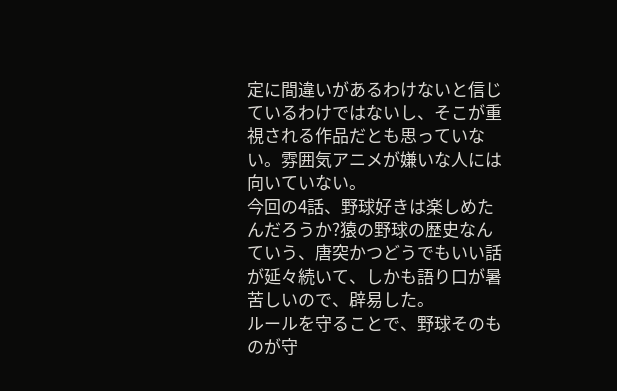定に間違いがあるわけないと信じているわけではないし、そこが重視される作品だとも思っていない。雰囲気アニメが嫌いな人には向いていない。
今回の4話、野球好きは楽しめたんだろうか?猿の野球の歴史なんていう、唐突かつどうでもいい話が延々続いて、しかも語り口が暑苦しいので、辟易した。
ルールを守ることで、野球そのものが守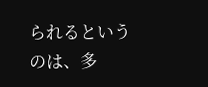られるというのは、多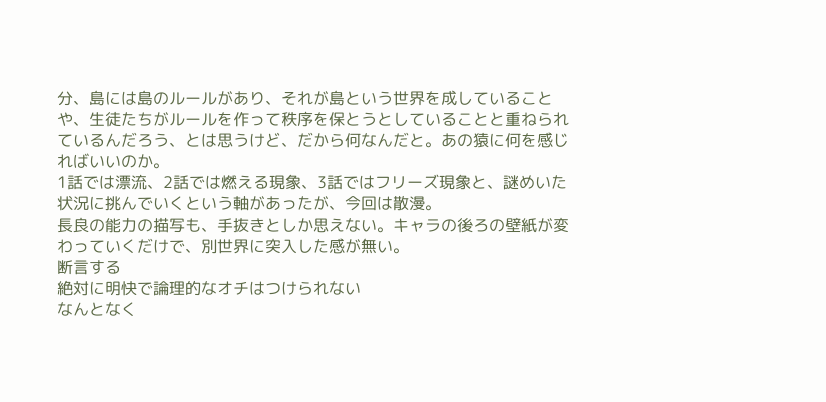分、島には島のルールがあり、それが島という世界を成していることや、生徒たちがルールを作って秩序を保とうとしていることと重ねられているんだろう、とは思うけど、だから何なんだと。あの猿に何を感じればいいのか。
1話では漂流、2話では燃える現象、3話ではフリーズ現象と、謎めいた状況に挑んでいくという軸があったが、今回は散漫。
長良の能力の描写も、手抜きとしか思えない。キャラの後ろの壁紙が変わっていくだけで、別世界に突入した感が無い。
断言する
絶対に明快で論理的なオチはつけられない
なんとなく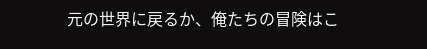元の世界に戻るか、俺たちの冒険はこ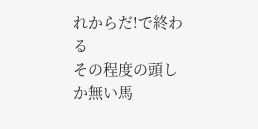れからだ!で終わる
その程度の頭しか無い馬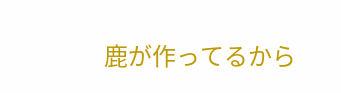鹿が作ってるから